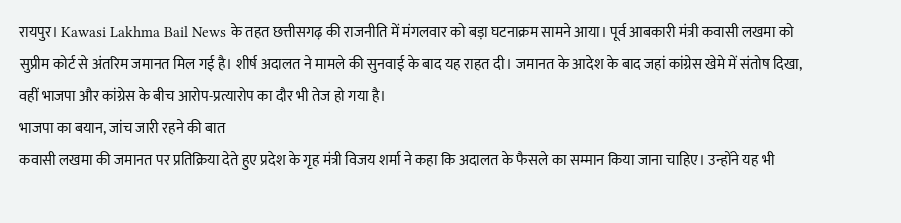रायपुर। Kawasi Lakhma Bail News के तहत छत्तीसगढ़ की राजनीति में मंगलवार को बड़ा घटनाक्रम सामने आया। पूर्व आबकारी मंत्री कवासी लखमा को सुप्रीम कोर्ट से अंतरिम जमानत मिल गई है। शीर्ष अदालत ने मामले की सुनवाई के बाद यह राहत दी। जमानत के आदेश के बाद जहां कांग्रेस खेमे में संतोष दिखा, वहीं भाजपा और कांग्रेस के बीच आरोप-प्रत्यारोप का दौर भी तेज हो गया है।
भाजपा का बयान, जांच जारी रहने की बात
कवासी लखमा की जमानत पर प्रतिक्रिया देते हुए प्रदेश के गृह मंत्री विजय शर्मा ने कहा कि अदालत के फैसले का सम्मान किया जाना चाहिए। उन्होंने यह भी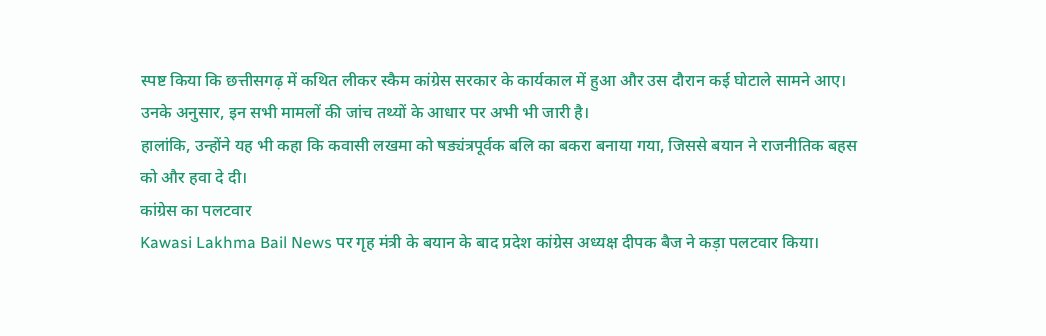स्पष्ट किया कि छत्तीसगढ़ में कथित लीकर स्कैम कांग्रेस सरकार के कार्यकाल में हुआ और उस दौरान कई घोटाले सामने आए। उनके अनुसार, इन सभी मामलों की जांच तथ्यों के आधार पर अभी भी जारी है।
हालांकि, उन्होंने यह भी कहा कि कवासी लखमा को षड्यंत्रपूर्वक बलि का बकरा बनाया गया, जिससे बयान ने राजनीतिक बहस को और हवा दे दी।
कांग्रेस का पलटवार
Kawasi Lakhma Bail News पर गृह मंत्री के बयान के बाद प्रदेश कांग्रेस अध्यक्ष दीपक बैज ने कड़ा पलटवार किया।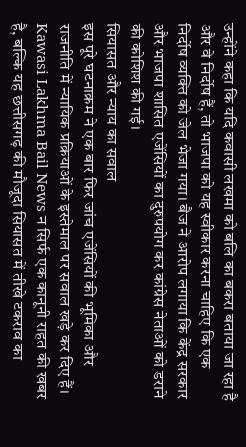उन्होंने कहा कि यदि कवासी लखमा को बलि का बकरा बताया जा रहा है और वे निर्दोष हैं, तो भाजपा को यह स्वीकार करना चाहिए कि एक निर्दोष व्यक्ति को जेल भेजा गया। बैज ने आरोप लगाया कि केंद्र सरकार और भाजपा शासित एजेंसियों का दुरुपयोग कर कांग्रेस नेताओं को डराने की कोशिश की गई।
सियासत और न्याय का सवाल
इस पूरे घटनाक्रम ने एक बार फिर जांच एजेंसियों की भूमिका और राजनीति में न्यायिक प्रक्रियाओं के इस्तेमाल पर सवाल खड़े कर दिए हैं। Kawasi Lakhma Bail News न सिर्फ एक कानूनी राहत की खबर है, बल्कि यह छत्तीसगढ़ की मौजूदा सियासत में तीखे टकराव का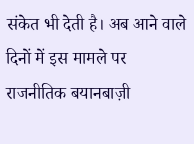संकेत भी देती है। अब आने वाले दिनों में इस मामले पर राजनीतिक बयानबाज़ी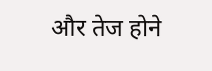और तेज होने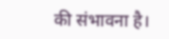की संभावना है।